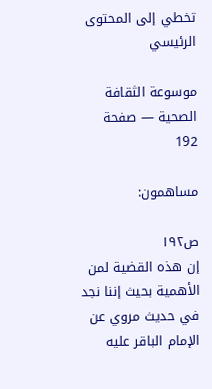تخطي إلى المحتوى الرئيسي

موسوعة الثقافة الصحية — صفحة 192

مساهمون:

ص١٩٢
إن هذه القضية لمن الأهمية بحيث إننا نجد في حديث مروي عن الإمام الباقر عليه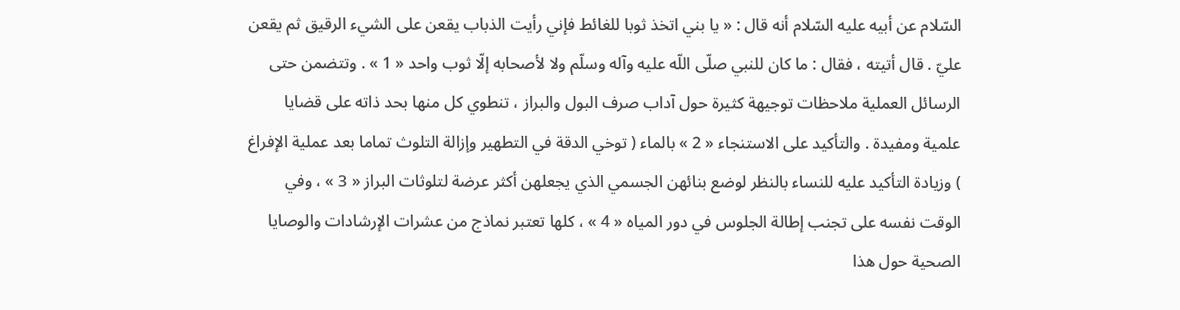السّلام عن أبيه عليه السّلام أنه قال : « يا بني اتخذ ثوبا للغائط فإني رأيت الذباب يقعن على الشيء الرقيق ثم يقعن عليّ . قال أتيته ، فقال : ما كان للنبي صلّى اللّه عليه وآله وسلّم ولا لأصحابه إلّا ثوب واحد « 1 » . وتتضمن حتى الرسائل العملية ملاحظات توجيهة كثيرة حول آداب صرف البول والبراز ، تنطوي كل منها بحد ذاته على قضايا علمية ومفيدة . والتأكيد على الاستنجاء « 2 » بالماء ( توخي الدقة في التطهير وإزالة التلوث تماما بعد عملية الإفراغ ) وزيادة التأكيد عليه للنساء بالنظر لوضع بنائهن الجسمي الذي يجعلهن أكثر عرضة لتلوثات البراز « 3 » ، وفي الوقت نفسه على تجنب إطالة الجلوس في دور المياه « 4 » ، كلها تعتبر نماذج من عشرات الإرشادات والوصايا الصحية حول هذا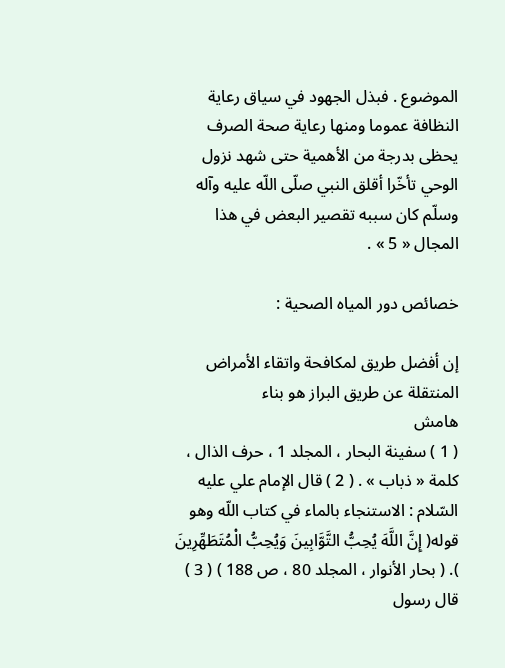الموضوع . فبذل الجهود في سياق رعاية النظافة عموما ومنها رعاية صحة الصرف يحظى بدرجة من الأهمية حتى شهد نزول الوحي تأخّرا أقلق النبي صلّى اللّه عليه وآله وسلّم كان سببه تقصير البعض في هذا المجال « 5 » .

خصائص دور المياه الصحية :

إن أفضل طريق لمكافحة واتقاء الأمراض المنتقلة عن طريق البراز هو بناء
هامش
( 1 ) سفينة البحار ، المجلد 1 ، حرف الذال ، كلمة « ذباب » . ( 2 ) قال الإمام علي عليه السّلام : الاستنجاء بالماء في كتاب اللّه وهو قوله( إِنَّ اللَّهَ يُحِبُّ التَّوَّابِينَ وَيُحِبُّ الْمُتَطَهِّرِينَ ). ( بحار الأنوار ، المجلد 80 ، ص 188 ) ( 3 ) قال رسول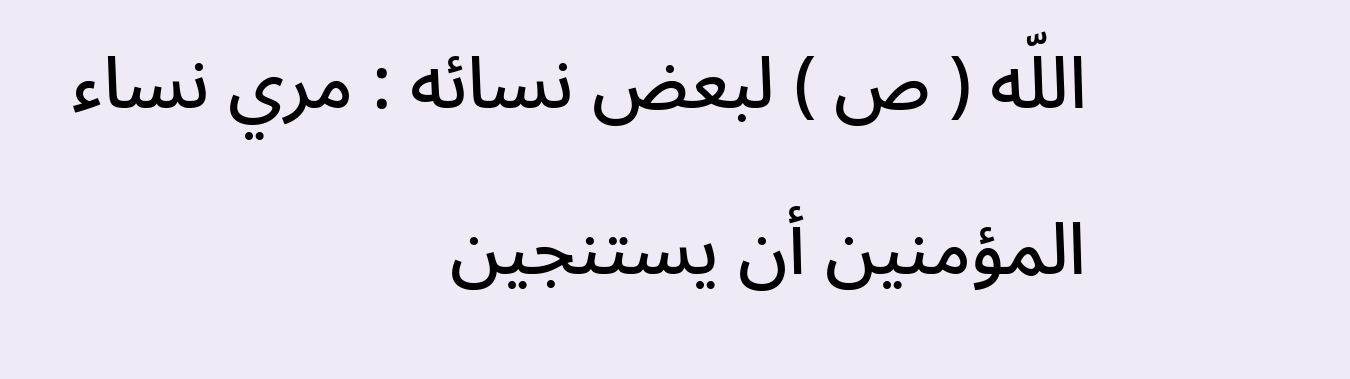اللّه ( ص ) لبعض نسائه : مري نساء المؤمنين أن يستنجين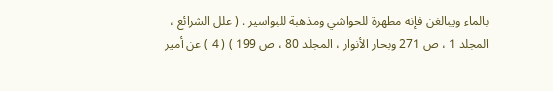بالماء ويبالغن فإنه مطهرة للحواشي ومذهبة للبواسير . ( علل الشرائع ، المجلد 1 ، ص 271 وبحار الأنوار ، المجلد 80 ، ص 199 ) ( 4 ) عن أمير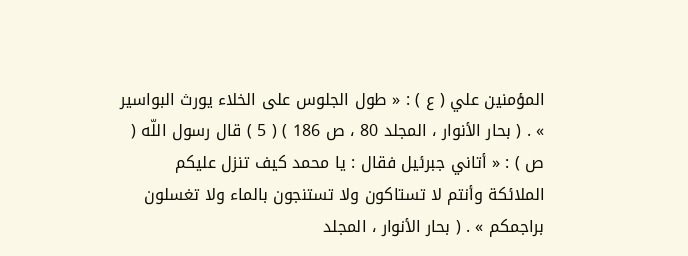المؤمنين علي ( ع ) : « طول الجلوس على الخلاء يورث البواسير » . ( بحار الأنوار ، المجلد 80 ، ص 186 ) ( 5 ) قال رسول اللّه ( ص ) : « أتاني جبرئيل فقال : يا محمد كيف تنزل عليكم الملائكة وأنتم لا تستاكون ولا تستنجون بالماء ولا تغسلون براجمكم » . ( بحار الأنوار ، المجلد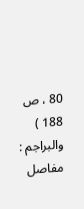80 ، ص 188 ) والبراجم : مفاصل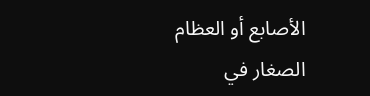الأصابع أو العظام الصغار في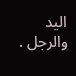اليد والرجل .